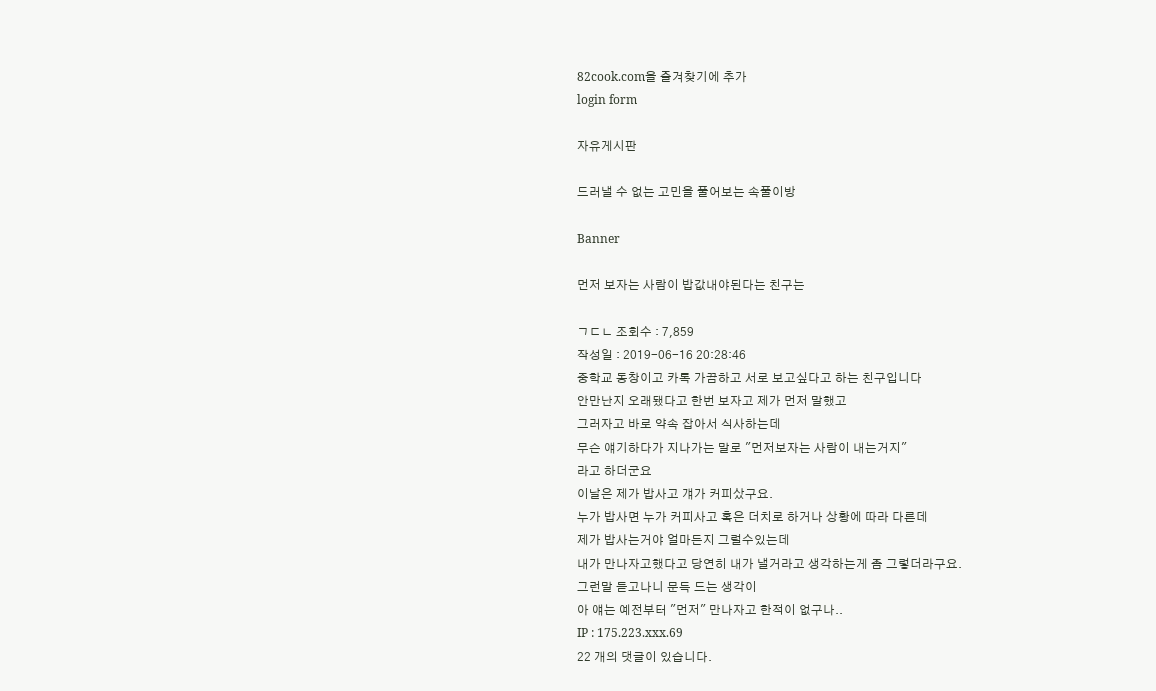82cook.com을 즐겨찾기에 추가
login form

자유게시판

드러낼 수 없는 고민을 풀어보는 속풀이방

Banner

먼저 보자는 사람이 밥값내야된다는 친구는

ㄱㄷㄴ 조회수 : 7,859
작성일 : 2019-06-16 20:28:46
중학교 동창이고 카톡 가끔하고 서로 보고싶다고 하는 친구입니다
안만난지 오래됐다고 한번 보자고 제가 먼저 말했고
그러자고 바로 약속 잡아서 식사하는데
무슨 얘기하다가 지나가는 말로 "먼저보자는 사람이 내는거지"
라고 하더군요
이날은 제가 밥사고 걔가 커피샀구요.
누가 밥사면 누가 커피사고 혹은 더치로 하거나 상황에 따라 다른데
제가 밥사는거야 얼마든지 그럴수있는데
내가 만나자고했다고 당연히 내가 낼거라고 생각하는게 좀 그렇더라구요.
그런말 듣고나니 문득 드는 생각이
아 얘는 예전부터 "먼저" 만나자고 한적이 없구나..
IP : 175.223.xxx.69
22 개의 댓글이 있습니다.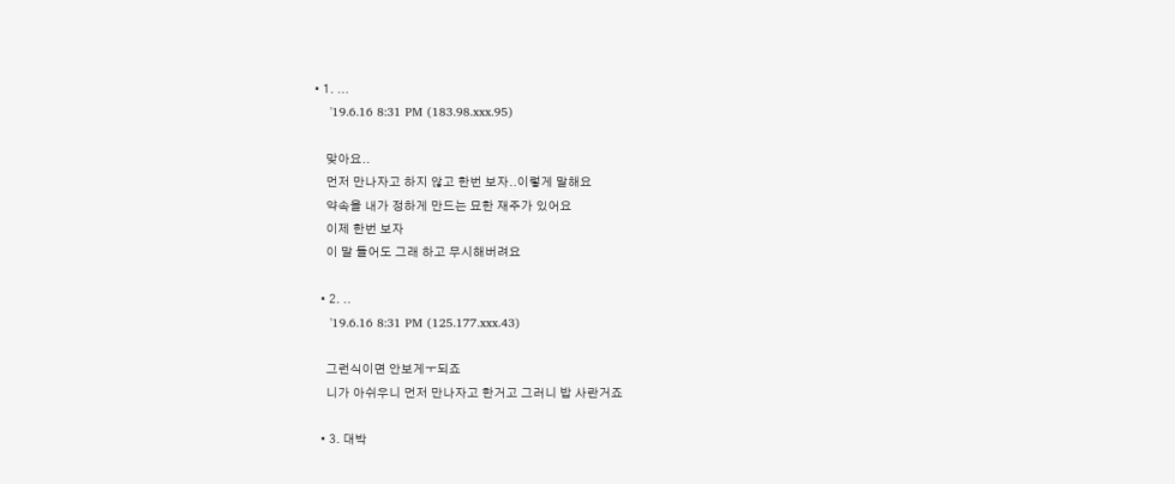• 1. ...
    '19.6.16 8:31 PM (183.98.xxx.95)

    맞아요..
    먼저 만나자고 하지 않고 한번 보자..이렇게 말해요
    약속을 내가 정하게 만드는 묘한 재주가 있어요
    이제 한번 보자
    이 말 들어도 그래 하고 무시해버려요

  • 2. ..
    '19.6.16 8:31 PM (125.177.xxx.43)

    그런식이면 안보게ㅜ되죠
    니가 아쉬우니 먼저 만나자고 한거고 그러니 밥 사란거죠

  • 3. 대박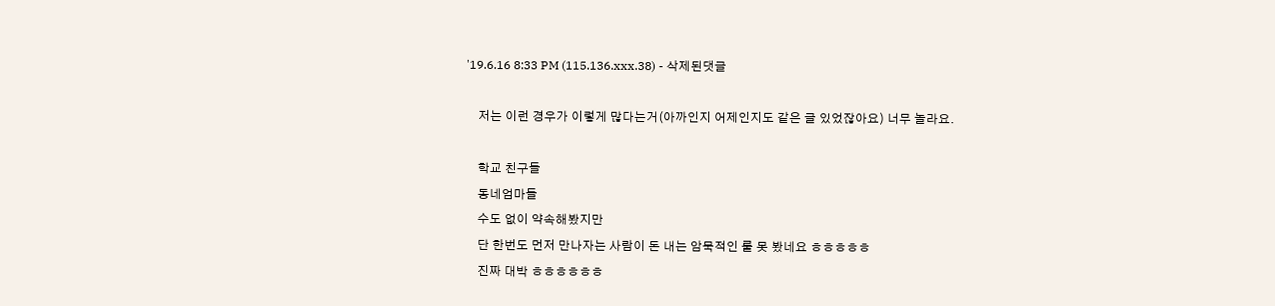'19.6.16 8:33 PM (115.136.xxx.38) - 삭제된댓글

    저는 이런 경우가 이렇게 많다는거(아까인지 어제인지도 같은 글 있었잖아요) 너무 놀라요.

    학교 친구들
    동네엄마들
    수도 없이 약속해봤지만
    단 한번도 먼저 만나자는 사람이 돈 내는 암묵적인 룰 못 봤네요 ㅎㅎㅎㅎㅎ
    진짜 대박 ㅎㅎㅎㅎㅎㅎ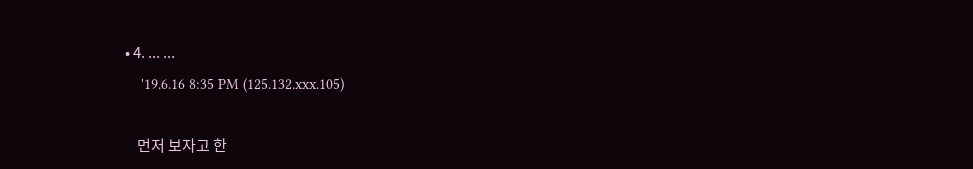• 4. ... ...
    '19.6.16 8:35 PM (125.132.xxx.105)

    먼저 보자고 한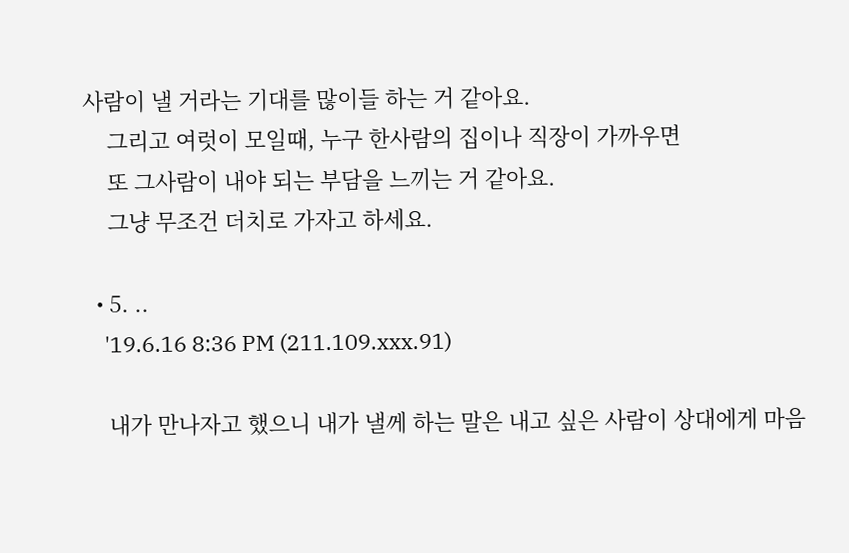사람이 낼 거라는 기대를 많이들 하는 거 같아요.
    그리고 여럿이 모일때, 누구 한사람의 집이나 직장이 가까우면
    또 그사람이 내야 되는 부담을 느끼는 거 같아요.
    그냥 무조건 더치로 가자고 하세요.

  • 5. ..
    '19.6.16 8:36 PM (211.109.xxx.91)

    내가 만나자고 했으니 내가 낼께 하는 말은 내고 싶은 사람이 상대에게 마음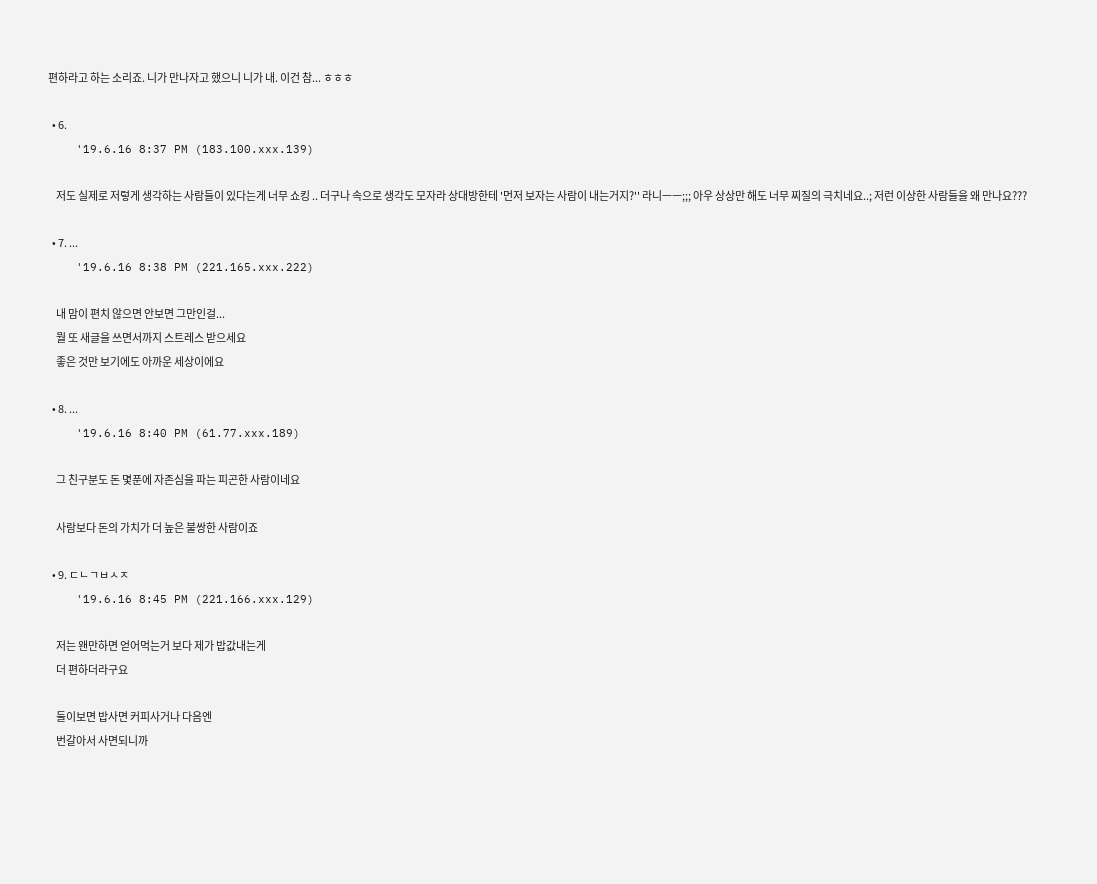편하라고 하는 소리죠. 니가 만나자고 했으니 니가 내. 이건 참... ㅎㅎㅎ

  • 6.
    '19.6.16 8:37 PM (183.100.xxx.139)

    저도 실제로 저렇게 생각하는 사람들이 있다는게 너무 쇼킹 .. 더구나 속으로 생각도 모자라 상대방한테 '먼저 보자는 사람이 내는거지?'' 라니ㅡㅡ;;; 아우 상상만 해도 너무 찌질의 극치네요..; 저런 이상한 사람들을 왜 만나요???

  • 7. ...
    '19.6.16 8:38 PM (221.165.xxx.222)

    내 맘이 편치 않으면 안보면 그만인걸...
    뭘 또 새글을 쓰면서까지 스트레스 받으세요
    좋은 것만 보기에도 아까운 세상이에요

  • 8. ...
    '19.6.16 8:40 PM (61.77.xxx.189)

    그 친구분도 돈 몇푼에 자존심을 파는 피곤한 사람이네요

    사람보다 돈의 가치가 더 높은 불쌍한 사람이죠

  • 9. ㄷㄴㄱㅂㅅㅈ
    '19.6.16 8:45 PM (221.166.xxx.129)

    저는 왠만하면 얻어먹는거 보다 제가 밥값내는게
    더 편하더라구요

    둘이보면 밥사면 커피사거나 다음엔
    번갈아서 사면되니까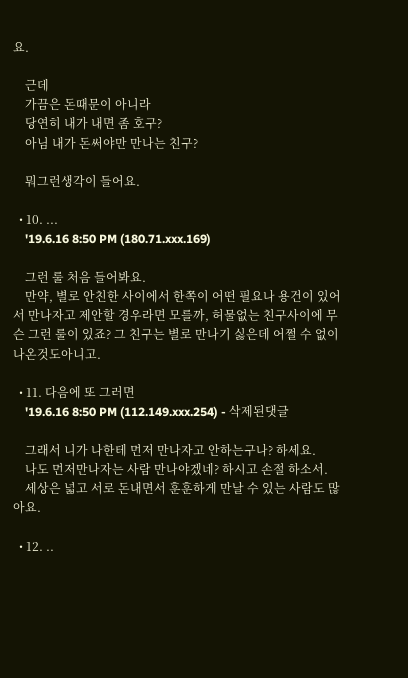요.

    근데
    가끔은 돈때문이 아니라
    당연히 내가 내면 좀 호구?
    아님 내가 돈써야만 만나는 친구?

    뭐그런생각이 들어요.

  • 10. ...
    '19.6.16 8:50 PM (180.71.xxx.169)

    그런 룰 처음 들어봐요.
    만약, 별로 안친한 사이에서 한쪽이 어떤 필요나 용건이 있어서 만나자고 제안할 경우라면 모를까, 허물없는 친구사이에 무슨 그런 룰이 있죠? 그 친구는 별로 만나기 싫은데 어쩔 수 없이 나온것도아니고.

  • 11. 다음에 또 그러면
    '19.6.16 8:50 PM (112.149.xxx.254) - 삭제된댓글

    그래서 니가 나한테 먼저 만나자고 안하는구나? 하세요.
    나도 먼저만나자는 사람 만나야겠네? 하시고 손절 하소서.
    세상은 넓고 서로 돈내면서 훈훈하게 만날 수 있는 사람도 많아요.

  • 12. ..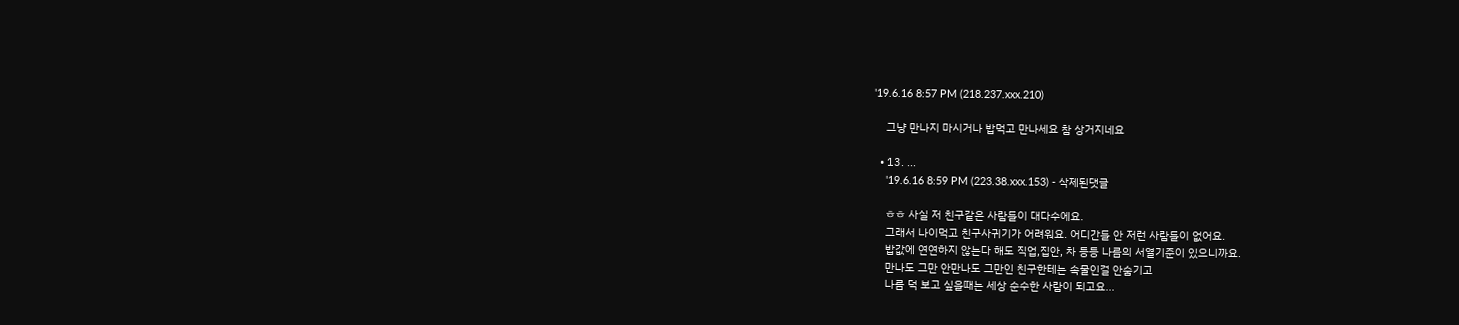'19.6.16 8:57 PM (218.237.xxx.210)

    그냥 만나지 마시거나 밥먹고 만나세요 참 상거지네요

  • 13. ...
    '19.6.16 8:59 PM (223.38.xxx.153) - 삭제된댓글

    ㅎㅎ 사실 저 친구같은 사람들이 대다수에요.
    그래서 나이먹고 친구사귀기가 어려워요. 어디간들 안 저런 사람들이 없어요.
    밥값에 연연하지 않는다 해도 직업,집안, 차 등등 나름의 서열기준이 있으니까요.
    만나도 그만 안만나도 그만인 친구한테는 속물인걸 안숨기고
    나름 덕 보고 싶을때는 세상 순수한 사람이 되고요...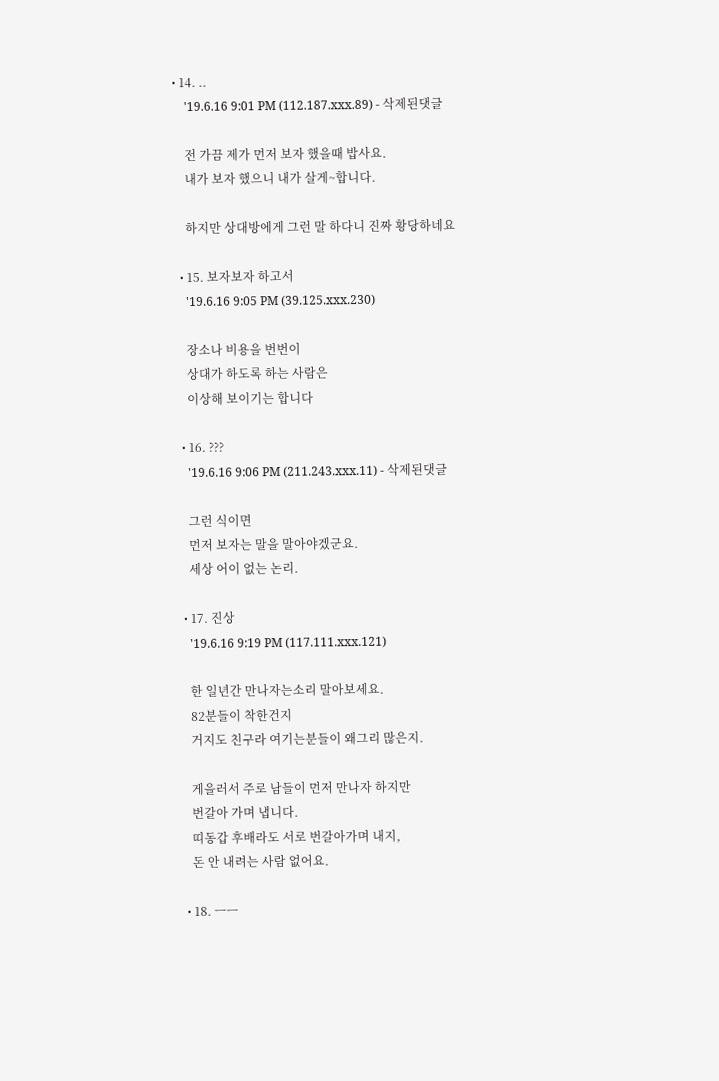• 14. ..
    '19.6.16 9:01 PM (112.187.xxx.89) - 삭제된댓글

    전 가끔 제가 먼저 보자 했을때 밥사요.
    내가 보자 했으니 내가 살게~합니다.

    하지만 상대방에게 그런 말 하다니 진짜 황당하네요

  • 15. 보자보자 하고서
    '19.6.16 9:05 PM (39.125.xxx.230)

    장소나 비용을 번번이
    상대가 하도록 하는 사람은
    이상해 보이기는 합니다

  • 16. ???
    '19.6.16 9:06 PM (211.243.xxx.11) - 삭제된댓글

    그런 식이면
    먼저 보자는 말을 말아야겠군요.
    세상 어이 없는 논리.

  • 17. 진상
    '19.6.16 9:19 PM (117.111.xxx.121)

    한 일년간 만나자는소리 말아보세요.
    82분들이 착한건지
    거지도 친구라 여기는분들이 왜그리 많은지.

    게을러서 주로 남들이 먼저 만나자 하지만
    번갈아 가며 냅니다.
    띠동갑 후배라도 서로 번갈아가며 내지,
    돈 안 내려는 사람 없어요.

  • 18. ㅡㅡ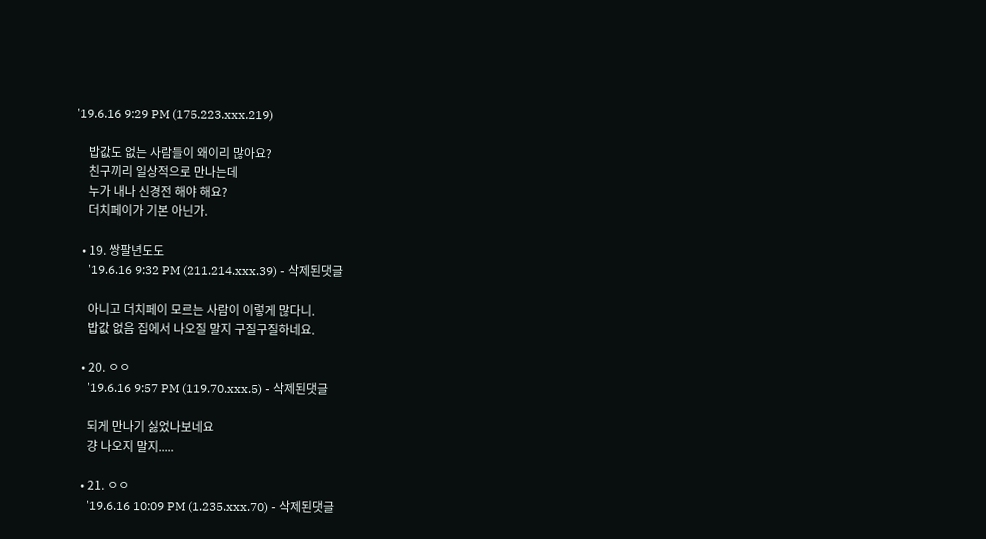'19.6.16 9:29 PM (175.223.xxx.219)

    밥값도 없는 사람들이 왜이리 많아요?
    친구끼리 일상적으로 만나는데
    누가 내나 신경전 해야 해요?
    더치페이가 기본 아닌가.

  • 19. 쌍팔년도도
    '19.6.16 9:32 PM (211.214.xxx.39) - 삭제된댓글

    아니고 더치페이 모르는 사람이 이렇게 많다니.
    밥값 없음 집에서 나오질 말지 구질구질하네요.

  • 20. ㅇㅇ
    '19.6.16 9:57 PM (119.70.xxx.5) - 삭제된댓글

    되게 만나기 싫었나보네요
    걍 나오지 말지.....

  • 21. ㅇㅇ
    '19.6.16 10:09 PM (1.235.xxx.70) - 삭제된댓글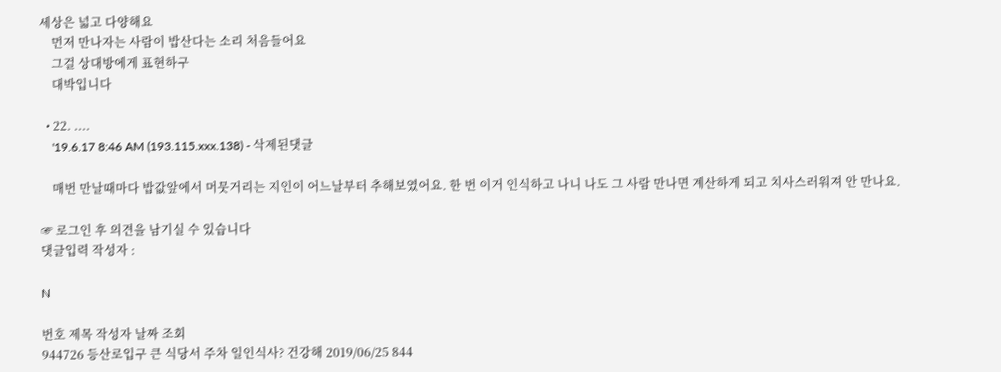세상은 넓고 다양해요
    먼저 만나자는 사람이 밥산다는 소리 처음들어요
    그걸 상대방에게 표현하구
    대박입니다

  • 22. ....
    '19.6.17 8:46 AM (193.115.xxx.138) - 삭제된댓글

    매번 만날때마다 밥값앞에서 머뭇거리는 지인이 어느날부터 추해보였어요. 한 번 이거 인식하고 나니 나도 그 사람 만나면 계산하게 되고 치사스러워져 안 만나요.

☞ 로그인 후 의견을 남기실 수 있습니다
댓글입력 작성자 :

N

번호 제목 작성자 날짜 조회
944726 등산로입구 큰 식당서 주차 일인식사? 건강해 2019/06/25 844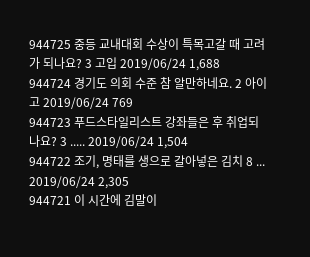944725 중등 교내대회 수상이 특목고갈 때 고려가 되나요? 3 고입 2019/06/24 1,688
944724 경기도 의회 수준 참 알만하네요. 2 아이고 2019/06/24 769
944723 푸드스타일리스트 강좌들은 후 취업되나요? 3 ..... 2019/06/24 1,504
944722 조기, 명태를 생으로 갈아넣은 김치 8 ... 2019/06/24 2,305
944721 이 시간에 김말이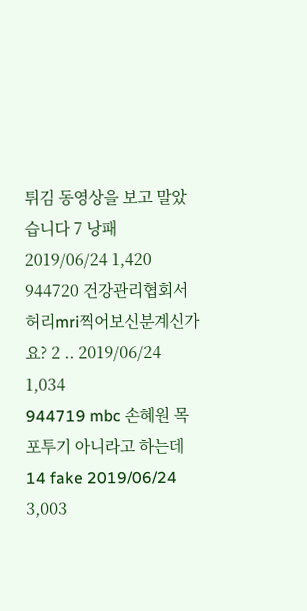튀김 동영상을 보고 말았습니다 7 낭패 2019/06/24 1,420
944720 건강관리협회서 허리mri찍어보신분계신가요? 2 .. 2019/06/24 1,034
944719 mbc 손혜원 목포투기 아니라고 하는데 14 fake 2019/06/24 3,003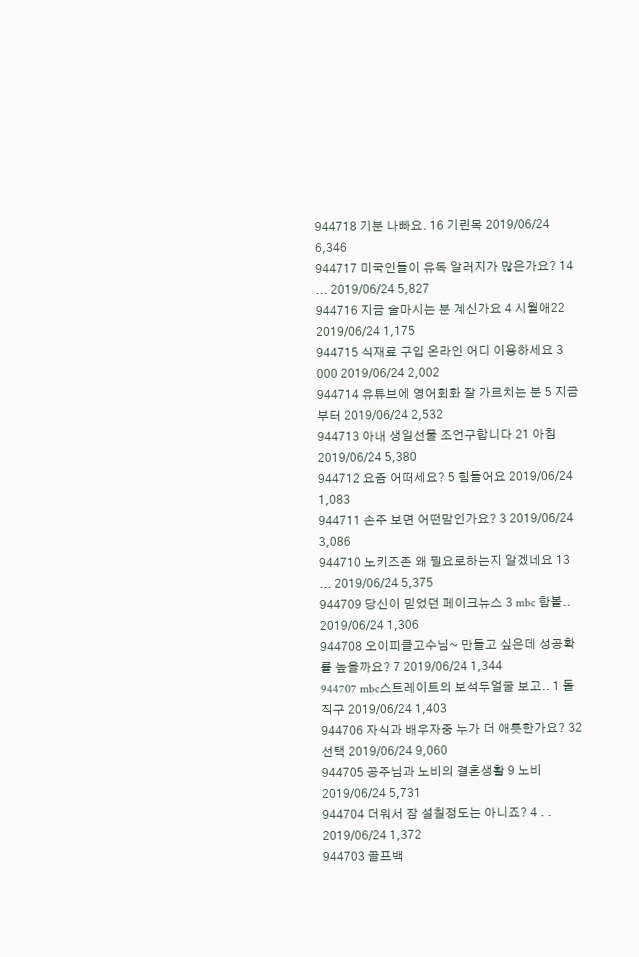944718 기분 나빠요. 16 기린목 2019/06/24 6,346
944717 미국인들이 유독 알러지가 많은가요? 14 ... 2019/06/24 5,827
944716 지금 술마시는 분 계신가요 4 시월애22 2019/06/24 1,175
944715 식재료 구입 온라인 어디 이용하세요 3 000 2019/06/24 2,002
944714 유튜브에 영어회화 잘 가르치는 분 5 지금부터 2019/06/24 2,532
944713 아내 생일선물 조언구합니다 21 아침 2019/06/24 5,380
944712 요즘 어떠세요? 5 힘들어요 2019/06/24 1,083
944711 손주 보면 어떤맘인가요? 3 2019/06/24 3,086
944710 노키즈존 왜 필요로하는지 알겠네요 13 ... 2019/06/24 5,375
944709 당신이 믿었던 페이크뉴스 3 mbc 함볼.. 2019/06/24 1,306
944708 오이피클고수님~ 만들고 싶은데 성공확률 높을까요? 7 2019/06/24 1,344
944707 mbc스트레이트의 보석두얼굴 보고.. 1 돌직구 2019/06/24 1,403
944706 자식과 배우자중 누가 더 애틋한가요? 32 선택 2019/06/24 9,060
944705 공주님과 노비의 결혼생활 9 노비 2019/06/24 5,731
944704 더워서 잠 설칠정도는 아니죠? 4 . . 2019/06/24 1,372
944703 골프백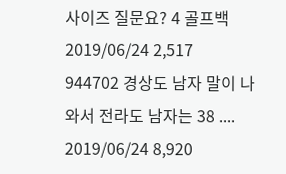사이즈 질문요? 4 골프백 2019/06/24 2,517
944702 경상도 남자 말이 나와서 전라도 남자는 38 .... 2019/06/24 8,920